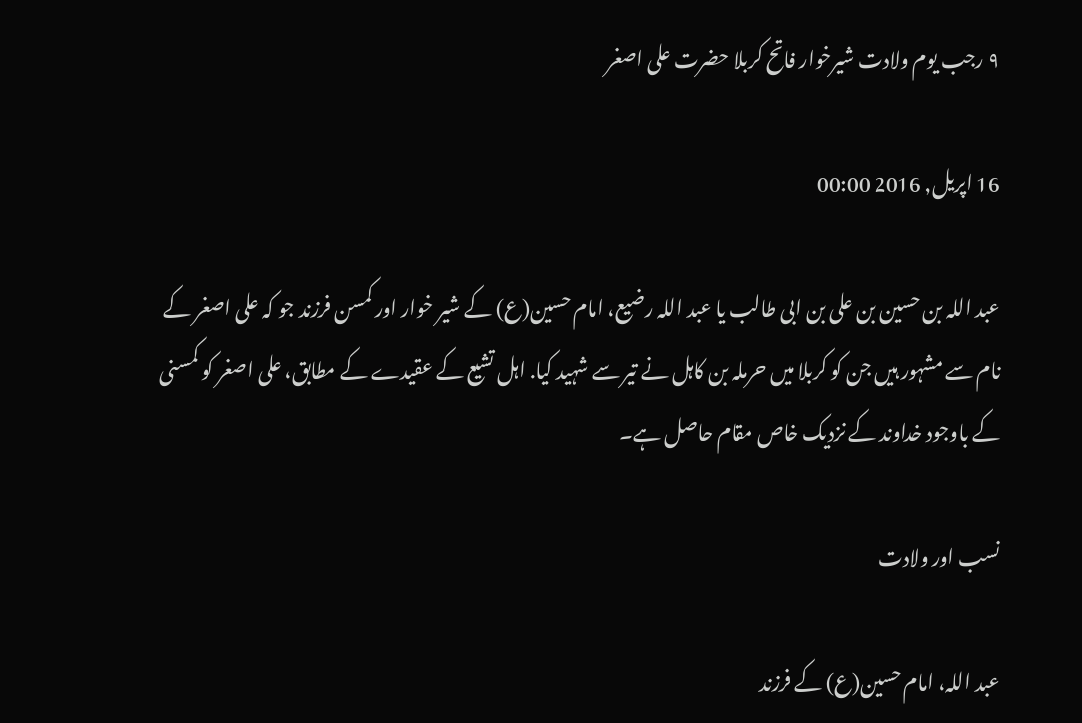۹ رجب یوم ولادت شیرخوار فاتح کربلا حضرت علی اصغر

16 اپریل, 2016 00:00

عبد اللہ بن حسین بن علی بن ابی طالب یا عبد اللہ رضیع، امام حسین(ع) کے شیر خوار اور کمسن فرزند جو کہ علی اصغر کے نام سے مشہور ہیں جن کو کربلا میں حرملہ بن کاہل نے تیر سے شہید کیا. اہل تشیع کے عقیدے کے مطابق، علی اصغر کو کمسنی کے باوجود خداوند کے نزدیک خاص مقام حاصل ہے۔

نسب اور ولادت

عبد اللہ، امام حسین(ع) کے فرزند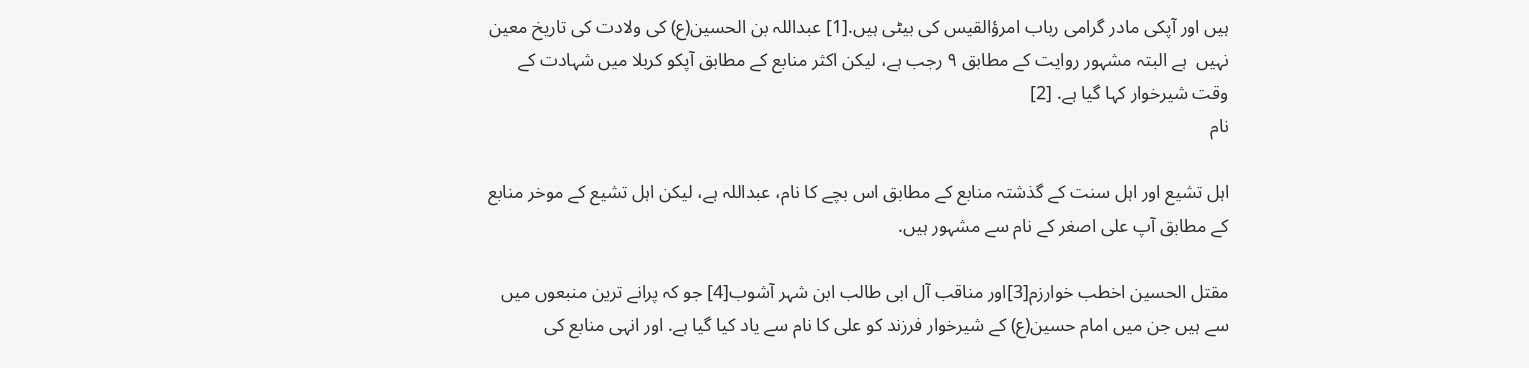ہیں اور آپکی مادر گرامی رباب امرؤالقیس کی بیٹی ہیں.[1] عبداللہ بن الحسین(ع) کی ولادت کی تاریخ معین نہیں  ہے البتہ مشہور روایت کے مطابق ۹ رجب ہے، لیکن اکثر منابع کے مطابق آپکو کربلا میں شہادت کے وقت شیرخوار کہا گیا ہے. [2]
نام

اہل تشیع اور اہل سنت کے گذشتہ منابع کے مطابق اس بچے کا نام، عبداللہ ہے، لیکن اہل تشیع کے موخر منابع کے مطابق آپ علی اصغر کے نام سے مشہور ہیں.

مقتل الحسین اخطب خوارزم[3]اور مناقب آل ابی طالب ابن شہر آشوب[4] جو کہ پرانے ترین منبعوں میں سے ہیں جن میں امام حسین(ع) کے شیرخوار فرزند کو علی کا نام سے یاد کیا گیا ہے. اور انہی منابع کی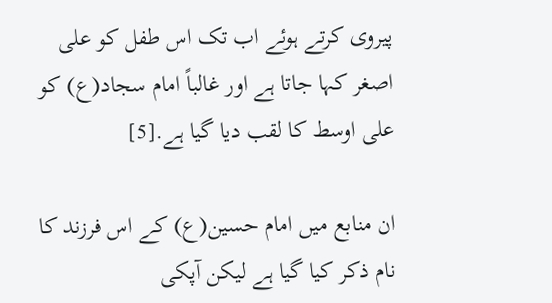پیروی کرتے ہوئے اب تک اس طفل کو علی اصغر کہا جاتا ہے اور غالباً امام سجاد(ع) کو علی اوسط کا لقب دیا گیا ہے.[5]

ان منابع میں امام حسین(ع) کے اس فرزند کا نام ذکر کیا گیا ہے لیکن آپکی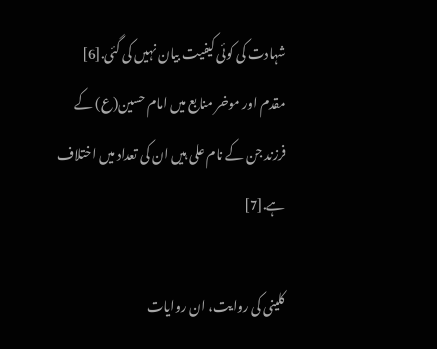شہادت کی کوئی کیفیت بیان نہیں کی گئی.[6] مقدم اور موخر منابع میں امام حسین(ع) کے فرزند جن کے نام علی ہیں ان کی تعداد میں اختلاف ہے.[7]

کلینی کی روایت، ان روایات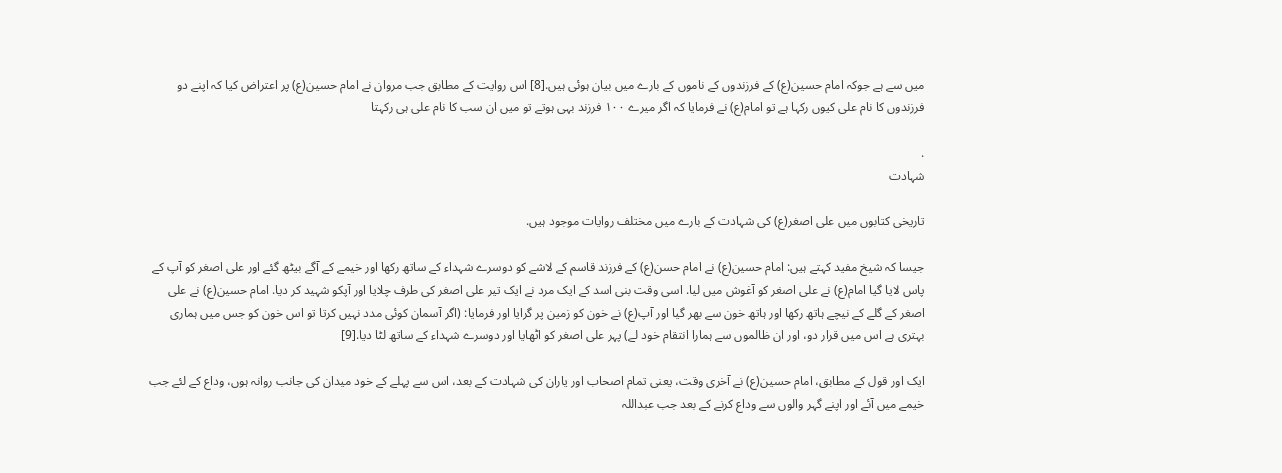میں سے ہے جوکہ امام حسین(ع) کے فرزندوں کے ناموں کے بارے میں بیان ہوئی ہیں.[8] اس روایت کے مطابق جب مروان نے امام حسین(ع) پر اعتراض کیا کہ اپنے دو فرزندوں کا نام علی کیوں رکہا ہے تو امام(ع) نے فرمایا کہ اگر میرے ١٠٠ فرزند بہی ہوتے تو میں ان سب کا نام علی ہی رکہتا

.
شہادت

تاریخی کتابوں میں علی اصغر(ع) کی شہادت کے بارے میں مختلف روایات موجود ہیں.

جیسا کہ شیخ مفید کہتے ہیں: امام حسین(ع) نے امام حسن(ع) کے فرزند قاسم کے لاشے کو دوسرے شہداء کے ساتھ رکھا اور خیمے کے آگے بیٹھ گئے اور علی اصغر کو آپ کے پاس لایا گیا امام(ع) نے علی اصغر کو آغوش میں لیا. اسی وقت بنی اسد کے ایک مرد نے ایک تیر علی اصغر کی طرف چلایا اور آپکو شہید کر دیا. امام حسین(ع) نے علی اصغر کے گلے کے نیچے ہاتھ رکھا اور ہاتھ خون سے بھر گیا اور آپ(ع) نے خون کو زمین پر گرایا اور فرمایا: (اگر آسمان کوئی مدد نہیں کرتا تو اس خون کو جس میں ہماری بہتری ہے اس میں قرار دو، اور ان ظالموں سے ہمارا انتقام خود لے) پہر علی اصغر کو اٹھایا اور دوسرے شہداء کے ساتھ لٹا دیا.[9]

ایک اور قول کے مطابق، امام حسین(ع) نے آخری وقت، یعنی تمام اصحاب اور یاران کی شہادت کے بعد، اس سے پہلے کے خود میدان کی جانب روانہ ہوں، وداع کے لئے جب خیمے میں آئے اور اپنے گہر والوں سے وداع کرنے کے بعد جب عبداللہ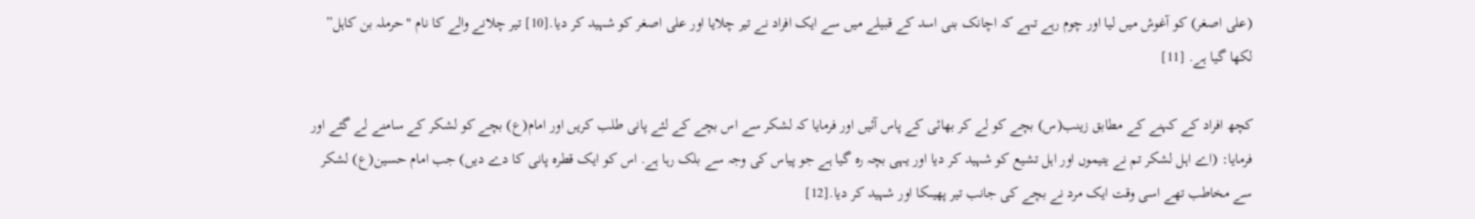(علی اصغر) کو آغوش میں لیا اور چوم رہے تہے کہ اچانک بنی اسد کے قبیلے میں سے ایک افراد نے تیر چلایا اور علی اصغر کو شہید کر دیا.[10] تیر چلانے والے کا نام "حرملہ بن کاہل” لکھا گیا ہے. [11]

کچھ افراد کے کہنے کے مطابق زینب(س) بچے کو لے کر بھائی کے پاس آئیں اور فرمایا کہ لشکر سے اس بچے کے لئے پانی طلب کریں اور امام(ع) بچے کو لشکر کے سامنے لے گئے اور فرمایا: (اے اہل لشکر تم نے یتیموں اور اہل تشیع کو شہید کر دیا اور یہی بچہ رہ گیا ہے جو پیاس کی وجہ سے بلک رہا ہے. اس کو ایک قطرہ پانی کا دے دیں) جب امام حسین(ع) لشکر سے مخاطب تھے اسی وقت ایک مرد نے بچے کی جانب تیر پھیںکا اور شہید کر دیا.[12]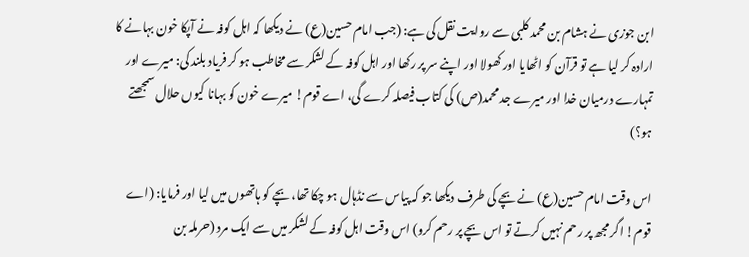ابن جوزی نے ہشام بن محمد کلبی سے روایت نقل کی ہے: (جب امام حسین(ع) نے دیکھا کہ اہل کوفہ نے آپکا خون بہانے کا ارادہ کر لیا ہے تو قرآن کو اٹھایا اور کھولا اور اپنے سر پر رکھا اور اہل کوفہ کے لشکر سے مخاطب ہو کر فریاد بلند کی: میرے اور تمہارے درمیان خدا اور میرے جد محمد(ص) کی کتاب فیصلہ کرے گی، اے قوم! میرے خون کو بہانا کیوں حلال سمجھتے ہو؟)

اس وقت امام حسین(ع) نے بچے کی طرف دیکھا جو کہ پیاس سے نڈہال ہو چکا تھا، بچے کو ہاتھوں میں لیا اور فرمایا: (اے قوم! اگر مجھ پر رحم نہیں کرتے تو اس بچے پر رحم کرو) اس وقت اہل کوفہ کے لشکر میں سے ایک مرد (حرملہ بن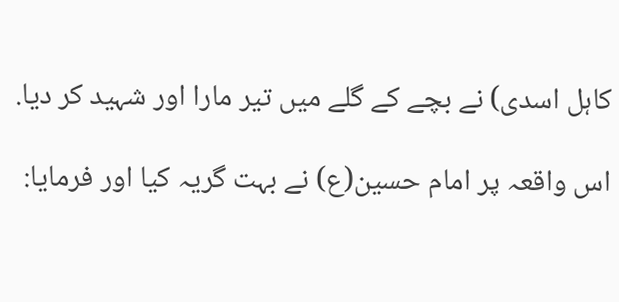کاہل اسدی) نے بچے کے گلے میں تیر مارا اور شہید کر دیا.

اس واقعہ پر امام حسین(ع) نے بہت گریہ کیا اور فرمایا: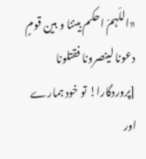«اللّہمّ احکم بیننا و بین قومٍ دعونا لینصرونا فقتلونا [پروردگارا! تو خود ہمارے اور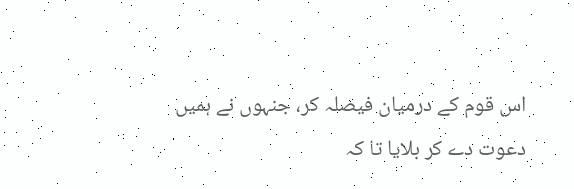اس قوم کے درمیان فیصلہ کر، جنہوں نے ہمیں دعوت دے کر بلایا تا کہ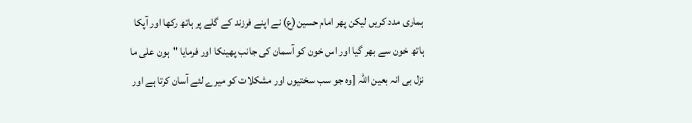ہماری مدد کریں لیکن پھر امام حسین(ع) نے اپنے فرزند کے گلے پر ہاتھ رکھا اور آپکا ہاتھ خون سے بھر گیا اور اس خون کو آسمان کی جانب پھینکا اور فرمایا "ہون علی ما نزل بی انہ بعین اللہ [وہ جو سب سختیوں اور مشکلات کو میرے لئے آسان کرتا ہے اور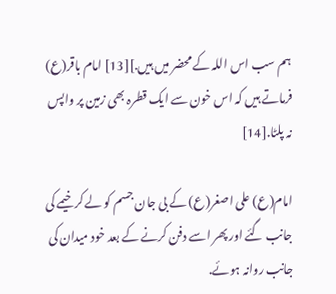ہم سب اس اللہ کے محضر میں ہیں.][13] امام باقر(ع) فرماتے ہیں کہ اس خون سے ایک قطرہ بھی زمین پر واپس نہ پلٹا.[14]

امام(ع) علی اصغر(ع) کے بی جان جسم کو لے کر خیمے کی جانب گئے اور پھر اسے دفن کرنے کے بعد خود میدان کی جانب روانہ ہوئے.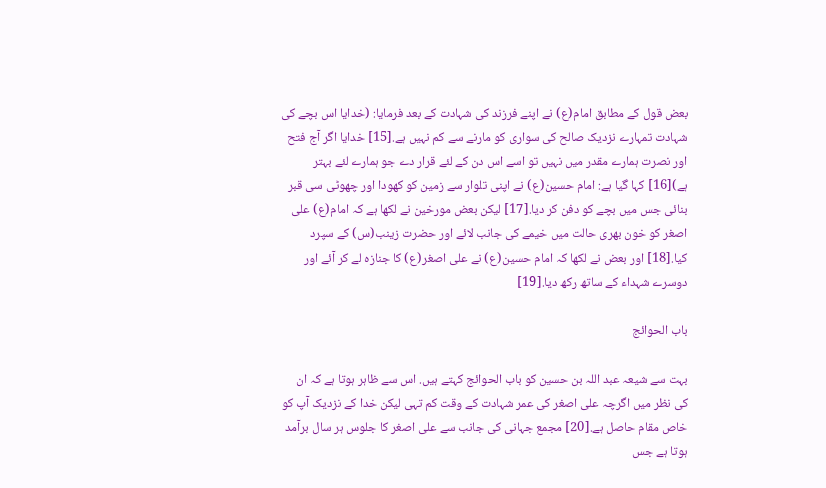بعض قول کے مطابق امام(ع) نے اپنے فرزند کی شہادت کے بعد فرمایا: (خدایا اس بچے کی شہادت تمہارے نزدیک صالح کی سواری کو مارنے سے کم نہیں ہے.[15] خدایا اگر آج فتح اور نصرت ہمارے مقدر میں نہیں تو اسے اس دن کے لئے قرار دے جو ہمارے لئے بہتر ہے)[16] کہا گیا ہے: امام حسین(ع) نے اپنی تلوار سے زمین کو کھودا اور چھوٹی سی قبر بنائی جس میں بچے کو دفن کر دیا.[17] لیکن بعض مورخین نے لکھا ہے کہ امام(ع) علی اصغر کو خون بھری حالت میں خیمے کی جانب لائے اور حضرت زینب(س) کے سپرد کیا.[18] اور بعض نے لکھا کہ امام حسین(ع) نے علی اصغر(ع) کا جنازہ لے کر آئے اور دوسرے شہداء کے ساتھ رکھ دیا.[19]

باب الحوائج

بہت سے شیعہ عبد اللہ بن حسین کو باب الحوائج کہتے ہیں. اس سے ظاہر ہوتا ہے کہ ان کی نظر میں اگرچہ علی اصغر کی عمر شہادت کے وقت کم تہی لیکن خدا کے نزدیک آپ کو خاص مقام حاصل ہے.[20] مجمع جہانی کی جانب سے علی اصغر کا جلوس ہر سال برآمد ہوتا ہے جس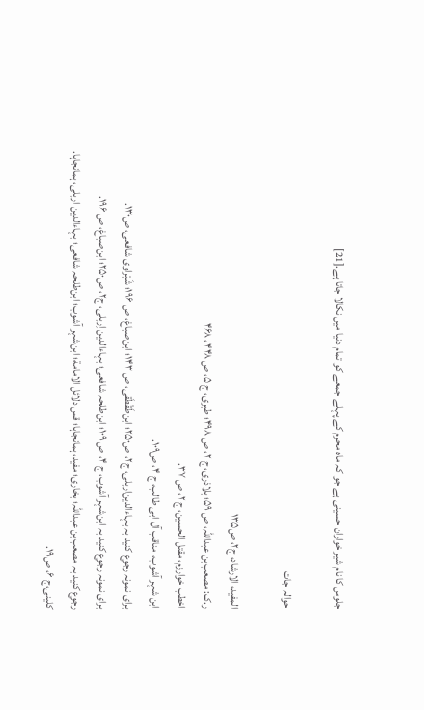جلوس کا نام شیر خواران حسینی ہے جو کہ ماہ محرم کے پہلے جمعے کو تمام دنیا میں نکالا جاتا ہے.[21]

حوالہ جات

المفید، الارشاد، ج۲، ص۱۳۵
ر.ک: مصعب‌بن عبداللّہ، ص ۵۹؛ بلاذرى، ج ۲، ص ۴۹۸؛ طبرى، ج ۵، ص ۴۴۸، ۴۶۸
اخطب خوارزم، مقتل الحسین، ج ۲، ص ۳۷.
ابن شہر آشوب، مناقب آل ابی طالب، ج ۴، ص۱۰۹.
براى نمونہ رجوع کنید بہ بہاءالدین‌اربلى، ج۲، ص۲۵۰؛ ابن‌طَقْطَقى، ص ۱۴۳؛ ابن‌صباغ، ص ۱۹۶؛ شَبْراوى شافعى، ص۱۳۰.
براى نمونہ رجوع کنید بہ ابن‌شہر آشوب، ج ۴، ص ۱۰۹؛ ابن‌طلحہ شافعى؛ بہاءالدین اِربلى، ج۲، ص۲۵۰؛ ابن‌صباغ، ص ۱۹۶.
رجوع کنید بہ مصعب‌بن عبداللّہ؛ بخارى؛ مفید، ہمانجاہا؛ قس دلائل الامامة؛ ابن‌شہر آشوب؛ ابن‌طلحہ شافعى؛ بہاءالدین اربلى، ہمانجاہا.
کلینی،ج ۶، ص۱۹.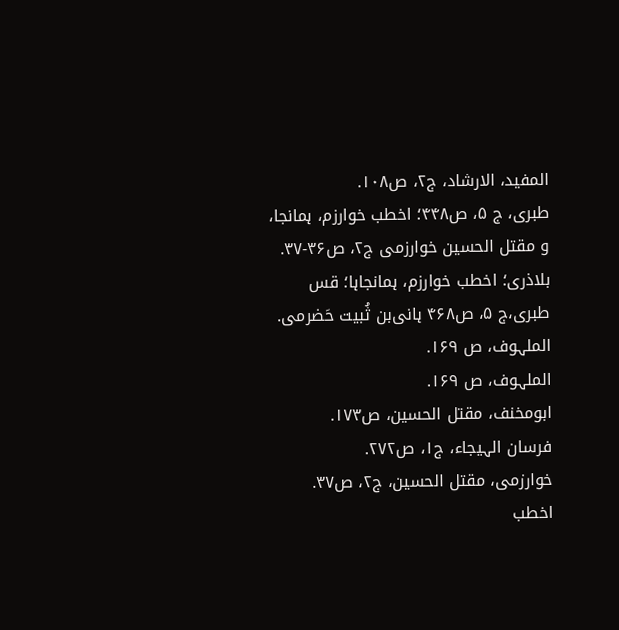المفید، الارشاد، ج۲، ص۱۰۸.
طبرى، ج ۵، ص۴۴۸؛ اخطب خوارزم، ہمانجا، و مقتل الحسین خوارزمی ج۲، ص۳۶-۳۷.
بلاذرى؛ اخطب خوارزم، ہمانجاہا؛ قس طبرى،ج ۵، ص۴۶۸ ہانی‌بن ثُبیت حَضرمى.
الملہوف، ص ۱۶۹.
الملہوف، ص ۱۶۹.
ابومخنف، مقتل الحسین، ص۱۷۳.
فرسان الہیجاء، ج۱، ص۲۷۲.
خوارزمی، مقتل الحسین، ج۲، ص۳۷.
اخطب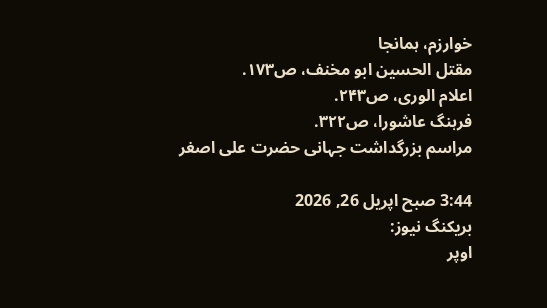خوارزم، ہمانجا
مقتل الحسین ابو مخنف، ص۱۷۳.
اعلام الوری، ص۲۴۳.
فرہنگ عاشورا، ص۳۲۲.
مراسم بزرگداشت جہانی حضرت علی اصغر

3:44 صبح اپریل 26, 2026
بریکنگ نیوز:
اوپر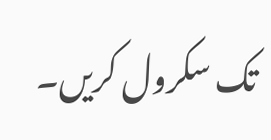تک سکرول کریں۔